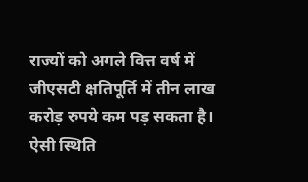राज्यों को अगले वित्त वर्ष में जीएसटी क्षतिपूर्ति में तीन लाख करोड़ रुपये कम पड़ सकता है। ऐसी स्थिति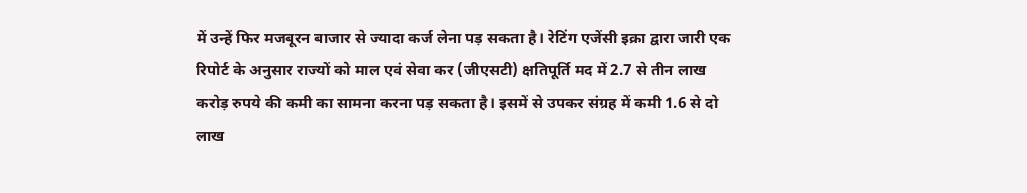में उन्हें फिर मजबूरन बाजार से ज्यादा कर्ज लेना पड़ सकता है। रेटिंग एजेंसी इक्रा द्वारा जारी एक रिपोर्ट के अनुसार राज्यों को माल एवं सेवा कर (जीएसटी) क्षतिपूर्ति मद में 2.7 से तीन लाख करोड़ रुपये की कमी का सामना करना पड़ सकता है। इसमें से उपकर संग्रह में कमी 1.6 से दो लाख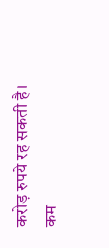करोड़ रुपये रह सकती है।
कम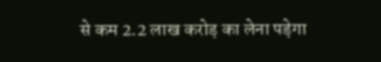से कम 2.2 लाख करोड़ का लेना पड़ेगा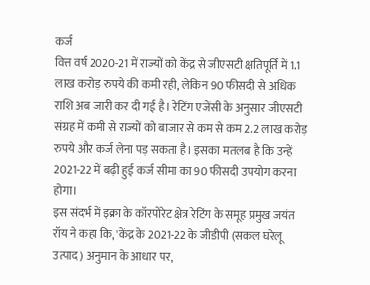कर्ज
वित्त वर्ष 2020-21 में राज्यों को केंद्र से जीएसटी क्षतिपूर्ति में 1.1 लाख करोड़ रुपये की कमी रही, लेकिन 90 फीसदी से अधिक राशि अब जारी कर दी गई है। रेटिंग एजेंसी के अनुसार जीएसटी संग्रह में कमी से राज्यों को बाजार से कम से कम 2.2 लाख करोड़ रुपये और कर्ज लेना पड़ सकता है। इसका मतलब है कि उन्हें 2021-22 में बढ़ी हुई कर्ज सीमा का 90 फीसदी उपयोग करना होगा।
इस संदर्भ में इक्रा के कॉरपोरेट क्षेत्र रेटिंग के समूह प्रमुख जयंत रॉय ने कहा कि, 'केंद्र के 2021-22 के जीडीपी (सकल घरेलू उत्पाद) अनुमान के आधार पर,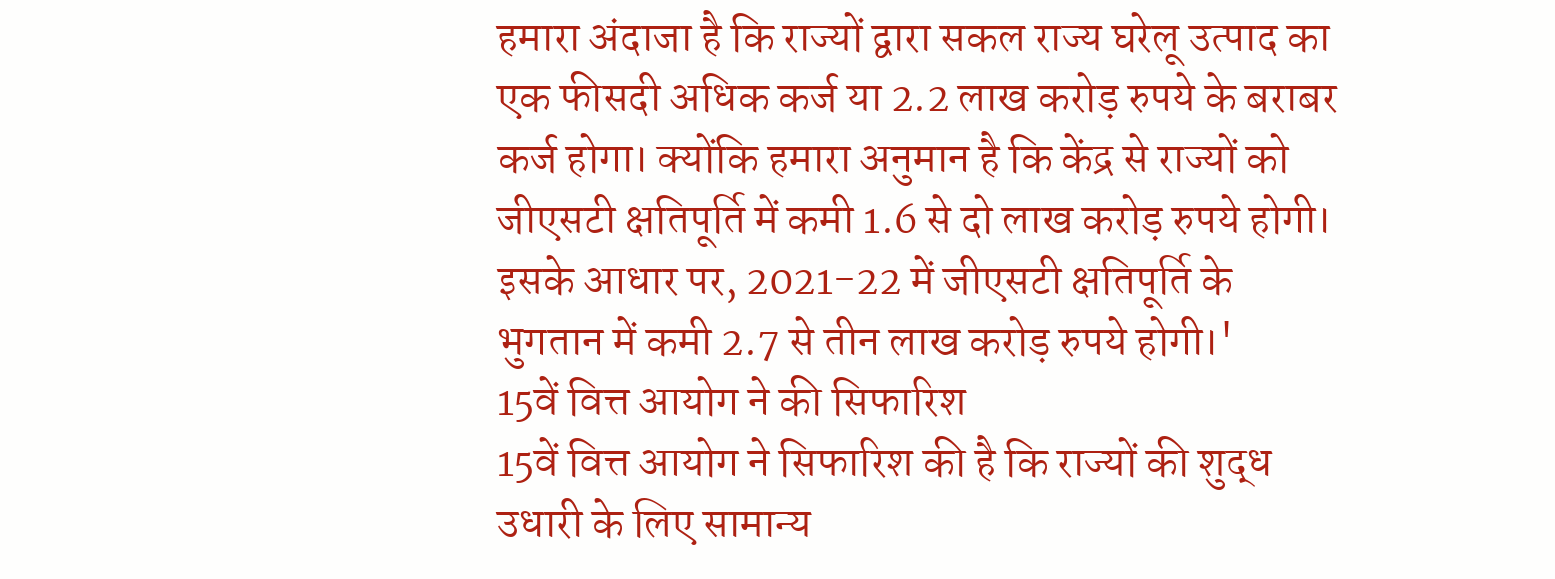हमारा अंदाजा है कि राज्यों द्वारा सकल राज्य घरेलू उत्पाद का एक फीसदी अधिक कर्ज या 2.2 लाख करोड़ रुपये के बराबर कर्ज होगा। क्योंकि हमारा अनुमान है कि केंद्र से राज्यों को जीएसटी क्षतिपूर्ति में कमी 1.6 से दो लाख करोड़ रुपये होगी। इसके आधार पर, 2021-22 में जीएसटी क्षतिपूर्ति के भुगतान में कमी 2.7 से तीन लाख करोड़ रुपये होगी।'
15वें वित्त आयोग ने की सिफारिश
15वें वित्त आयोग ने सिफारिश की है कि राज्यों की शुद्ध उधारी के लिए सामान्य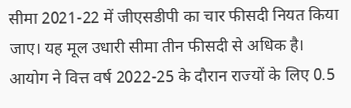सीमा 2021-22 में जीएसडीपी का चार फीसदी नियत किया जाए। यह मूल उधारी सीमा तीन फीसदी से अधिक है। आयोग ने वित्त वर्ष 2022-25 के दौरान राज्यों के लिए 0.5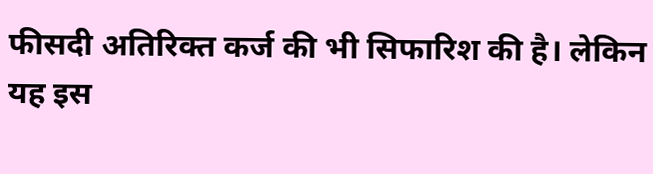फीसदी अतिरिक्त कर्ज की भी सिफारिश की है। लेकिन यह इस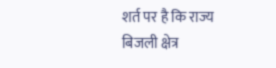शर्त पर है कि राज्य बिजली क्षेत्र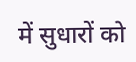में सुधारों को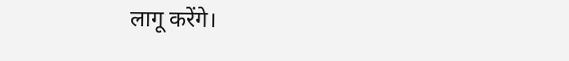लागू करेंगे।